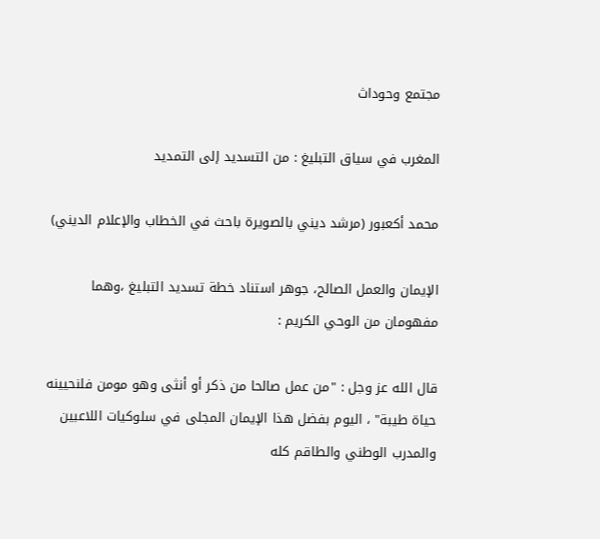مجتمع وحوداث

المغرب في سياق التبليغ : من التسديد إلى التمديد

محمد أكعبور (مرشد ديني بالصويرة باحث في الخطاب والإعلام الديني)

الإيمان والعمل الصالح، جوهر استناد خطة تسديد التبليغ ،وهما مفهومان من الوحي الكريم :

قال الله عز وجل : "من عمل صالحا من ذكر أو أنثى وهو مومن فلنحيينه حياة طيبة" ، اليوم بفضل هذا الإيمان المجلى في سلوكيات اللاعبين والمدرب الوطني والطاقم كله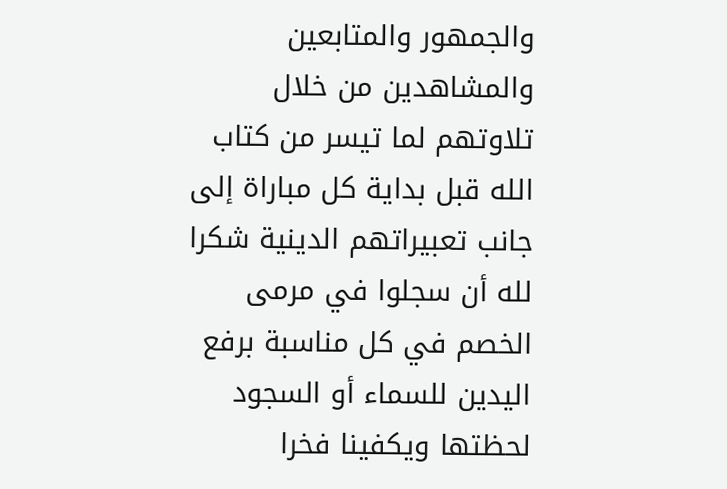والجمهور والمتابعين والمشاهدين من خلال تلاوتهم لما تيسر من كتاب الله قبل بداية كل مباراة إلى جانب تعبيراتهم الدينية شكرا لله أن سجلوا في مرمى الخصم في كل مناسبة برفع اليدين للسماء أو السجود لحظتها ويكفينا فخرا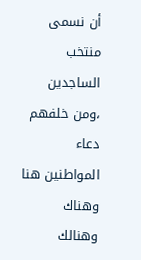أن نسمى منتخب الساجدين ،ومن خلفهم دعاء المواطنين هنا وهناك وهنالك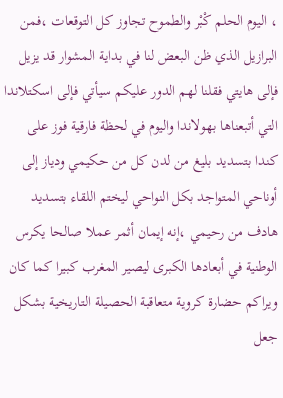، اليوم الحلم كْبْر والطموح تجاوز كل التوقعات ،فمن البرازيل الذي ظن البعض لنا في بداية المشوار قد يزيل فإلى هايتي فقلنا لهم الدور عليكم سيأتي فإلى اسكتلاندا التي أتبعناها بهولاندا واليوم في لحظة فارقية فوز على كندا بتسديد بليغ من لدن كل من حكيمي ودياز إلى أوناحي المتواجد بكل النواحي ليختم اللقاء بتسديد هادف من رحيمي ،إنه إيمان أثمر عملا صالحا يكرس الوطنية في أبعادها الكبرى ليصير المغرب كبيرا كما كان ويراكم حضارة كروية متعاقبة الحصيلة التاريخية بشكل جعل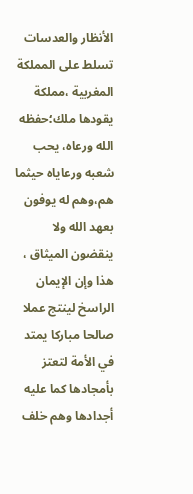الأنظار والعدسات تسلط على المملكة المغربية ،مملكة يقودها ملك؛حفظه الله ورعاه، يحب شعبه ورعاياه حيثما هم،وهم له يوفون بعهد الله ولا ينقضون الميثاق ، هذا وإن الإيمان الراسخ لينتج عملا صالحا مباركا يمتد في الأمة لتعتز بأمجادها كما عليه أجدادها وهم خلف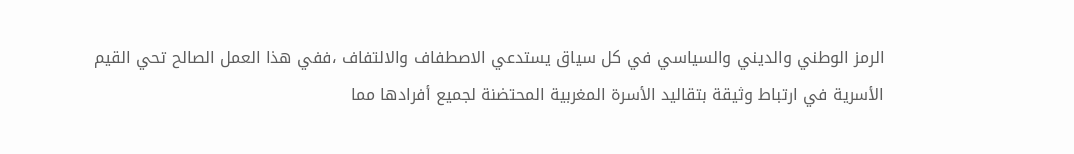الرمز الوطني والديني والسياسي في كل سياق يستدعي الاصطفاف والالتفاف ،ففي هذا العمل الصالح تحي القيم الأسرية في ارتباط وثيقة بتقاليد الأسرة المغربية المحتضنة لجميع أفرادها مما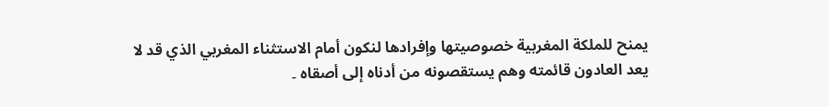يمنح للملكة المغربية خصوصيتها وإفرادها لنكون أمام الاستثناء المغربي الذي قد لا يعد العادون قائمته وهم يستقصونه من أدناه إلى أصقاه ۔